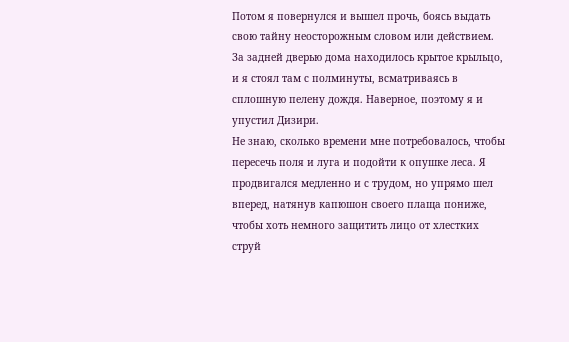Потом я повернулся и вышел прочь, боясь выдать свою тайну неосторожным словом или действием. За задней дверью дома находилось крытое крыльцо, и я стоял там с полминуты, всматриваясь в сплошную пелену дождя. Наверное, поэтому я и упустил Дизири.
Не знаю, сколько времени мне потребовалось, чтобы пересечь поля и луга и подойти к опушке леса. Я продвигался медленно и с трудом, но упрямо шел вперед, натянув капюшон своего плаща пониже, чтобы хоть немного защитить лицо от хлестких струй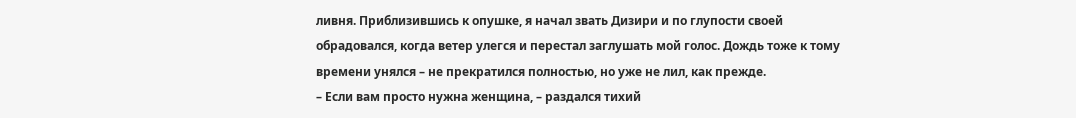ливня. Приблизившись к опушке, я начал звать Дизири и по глупости своей обрадовался, когда ветер улегся и перестал заглушать мой голос. Дождь тоже к тому времени унялся – не прекратился полностью, но уже не лил, как прежде.
– Если вам просто нужна женщина, – раздался тихий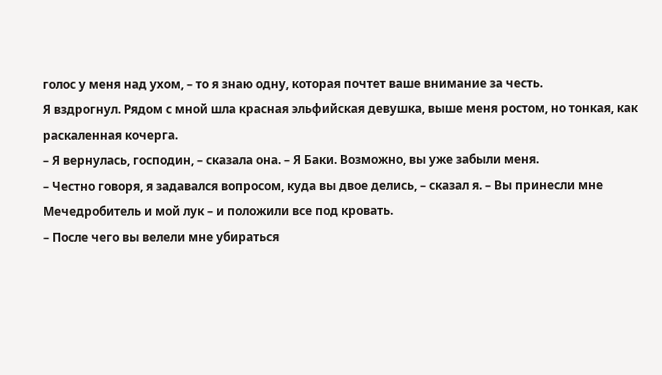голос у меня над ухом, – то я знаю одну, которая почтет ваше внимание за честь.
Я вздрогнул. Рядом с мной шла красная эльфийская девушка, выше меня ростом, но тонкая, как раскаленная кочерга.
– Я вернулась, господин, – сказала она. – Я Баки. Возможно, вы уже забыли меня.
– Честно говоря, я задавался вопросом, куда вы двое делись, – сказал я. – Вы принесли мне Мечедробитель и мой лук – и положили все под кровать.
– После чего вы велели мне убираться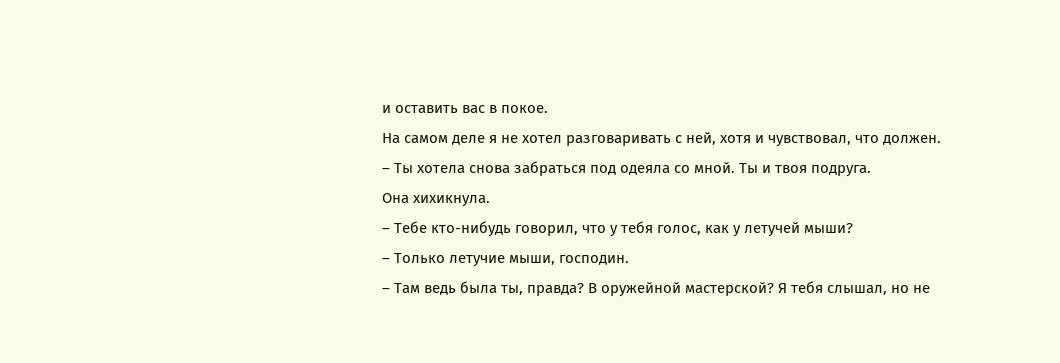и оставить вас в покое.
На самом деле я не хотел разговаривать с ней, хотя и чувствовал, что должен.
– Ты хотела снова забраться под одеяла со мной. Ты и твоя подруга.
Она хихикнула.
– Тебе кто-нибудь говорил, что у тебя голос, как у летучей мыши?
– Только летучие мыши, господин.
– Там ведь была ты, правда? В оружейной мастерской? Я тебя слышал, но не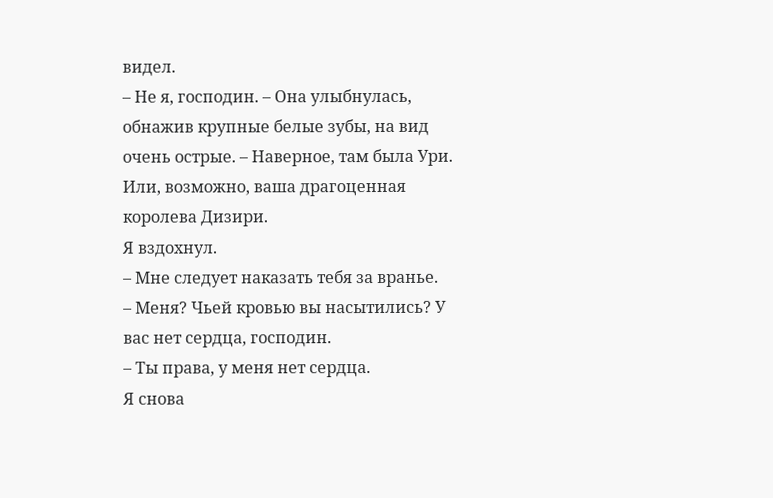видел.
– Не я, господин. – Она улыбнулась, обнажив крупные белые зубы, на вид очень острые. – Наверное, там была Ури. Или, возможно, ваша драгоценная королева Дизири.
Я вздохнул.
– Мне следует наказать тебя за вранье.
– Меня? Чьей кровью вы насытились? У вас нет сердца, господин.
– Ты права, у меня нет сердца.
Я снова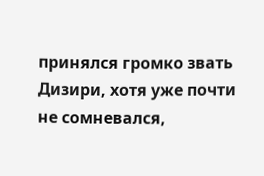принялся громко звать Дизири, хотя уже почти не сомневался,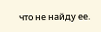что не найду ее.